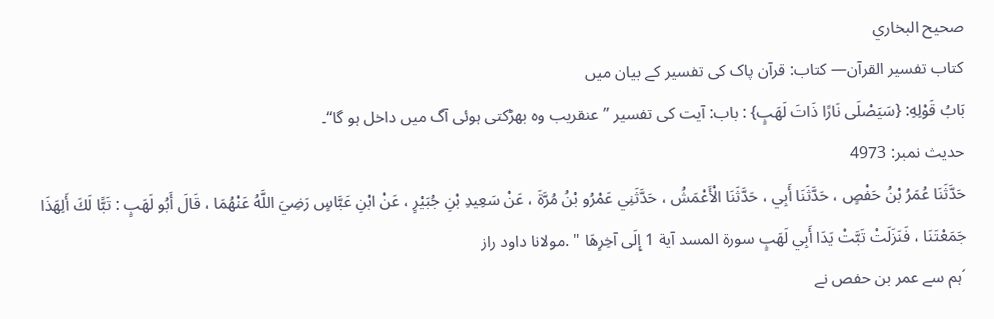صحيح البخاري
كتاب تفسير القرآن— کتاب: قرآن پاک کی تفسیر کے بیان میں
بَابُ قَوْلِهِ: {سَيَصْلَى نَارًا ذَاتَ لَهَبٍ} : باب: آیت کی تفسیر ”عنقریب وہ بھڑکتی ہوئی آگ میں داخل ہو گا“۔
حدیث نمبر: 4973
حَدَّثَنَا عُمَرُ بْنُ حَفْصٍ ، حَدَّثَنَا أَبِي ، حَدَّثَنَا الْأَعْمَشُ ، حَدَّثَنِي عَمْرُو بْنُ مُرَّةَ ، عَنْ سَعِيدِ بْنِ جُبَيْرٍ ، عَنْ ابْنِ عَبَّاسٍ رَضِيَ اللَّهُ عَنْهُمَا ، قَالَ أَبُو لَهَبٍ : تَبًّا لَكَ أَلِهَذَا جَمَعْتَنَا ، فَنَزَلَتْ تَبَّتْ يَدَا أَبِي لَهَبٍ سورة المسد آية 1 إِلَى آخِرِهَا " .مولانا داود راز
´ہم سے عمر بن حفص نے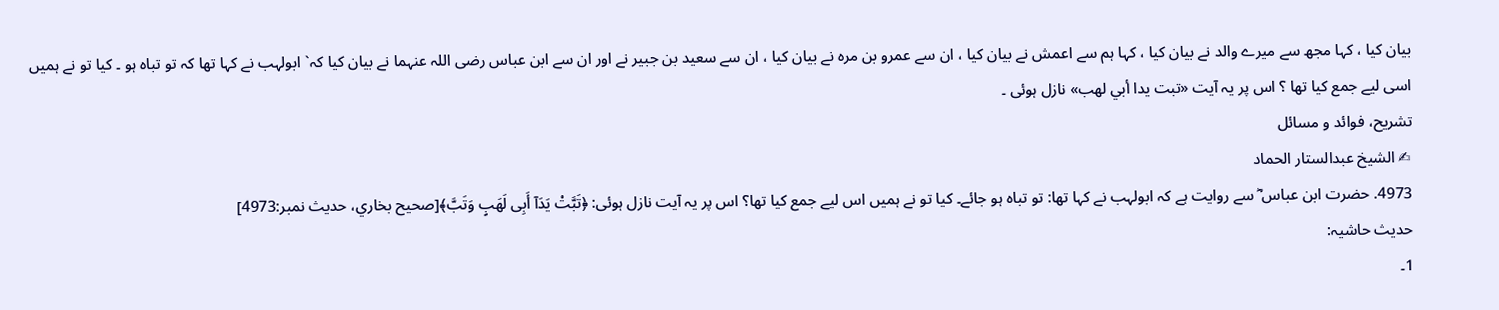بیان کیا ، کہا مجھ سے میرے والد نے بیان کیا ، کہا ہم سے اعمش نے بیان کیا ، ان سے عمرو بن مرہ نے بیان کیا ، ان سے سعید بن جبیر نے اور ان سے ابن عباس رضی اللہ عنہما نے بیان کیا کہ` ابولہب نے کہا تھا کہ تو تباہ ہو ۔ کیا تو نے ہمیں اسی لیے جمع کیا تھا ؟ اس پر یہ آیت «تبت يدا أبي لهب» نازل ہوئی ۔
تشریح، فوائد و مسائل
✍ الشیخ عبدالستار الحماد
4973. حضرت ابن عباس ؓ سے روایت ہے کہ ابولہب نے کہا تھا: تو تباہ ہو جائے۔ کیا تو نے ہمیں اس لیے جمع کیا تھا؟ اس پر یہ آیت نازل ہوئی: ﴿تَبَّتْ يَدَآ أَبِى لَهَبٍ وَتَبَّ﴾[صحيح بخاري، حديث نمبر:4973]
حدیث حاشیہ:
1۔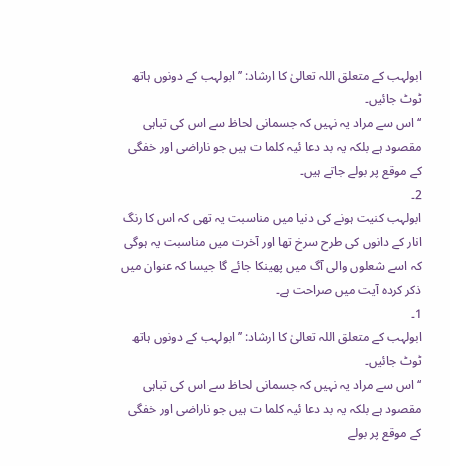ابولہب کے متعلق اللہ تعالیٰ کا ارشاد: ’’ابولہب کے دونوں ہاتھ ٹوٹ جائیں۔
‘‘ اس سے مراد یہ نہیں کہ جسمانی لحاظ سے اس کی تباہی مقصود ہے بلکہ یہ بد دعا ئیہ کلما ت ہیں جو ناراضی اور خفگی کے موقع پر بولے جاتے ہیں۔
2۔
ابولہب کنیت ہونے کی دنیا میں مناسبت یہ تھی کہ اس کا رنگ انار کے دانوں کی طرح سرخ تھا اور آخرت میں مناسبت یہ ہوگی کہ اسے شعلوں والی آگ میں پھینکا جائے گا جیسا کہ عنوان میں ذکر کردہ آیت میں صراحت ہے۔
1۔
ابولہب کے متعلق اللہ تعالیٰ کا ارشاد: ’’ابولہب کے دونوں ہاتھ ٹوٹ جائیں۔
‘‘ اس سے مراد یہ نہیں کہ جسمانی لحاظ سے اس کی تباہی مقصود ہے بلکہ یہ بد دعا ئیہ کلما ت ہیں جو ناراضی اور خفگی کے موقع پر بولے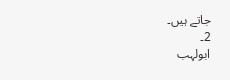جاتے ہیں۔
2۔
ابولہب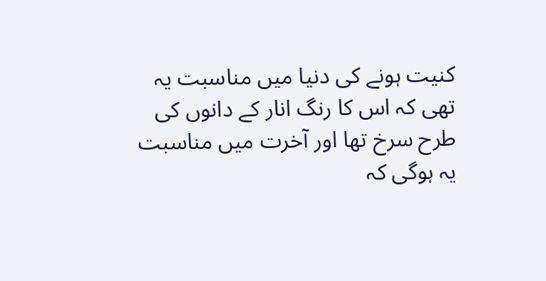کنیت ہونے کی دنیا میں مناسبت یہ تھی کہ اس کا رنگ انار کے دانوں کی طرح سرخ تھا اور آخرت میں مناسبت یہ ہوگی کہ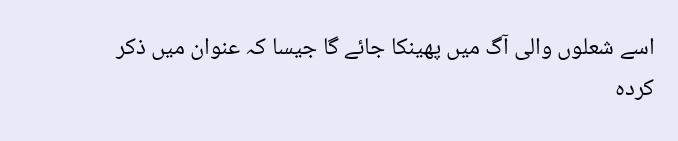اسے شعلوں والی آگ میں پھینکا جائے گا جیسا کہ عنوان میں ذکر کردہ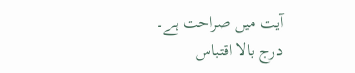آیت میں صراحت ہے۔
درج بالا اقتباس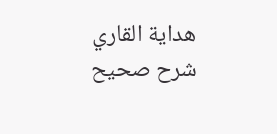هداية القاري شرح صحيح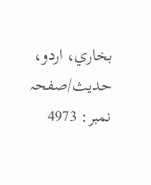بخاري، اردو، حدیث/صفحہ نمبر: 4973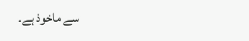سے ماخوذ ہے۔